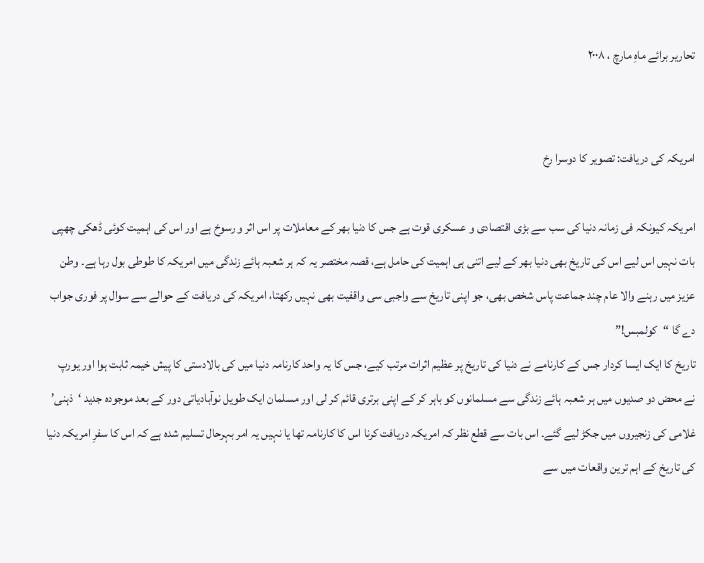تحاریر برائے ماہِ مارچ ، ۲۰۰۸


امریکہ کی دریافت: تصویر کا دوسرا رخ

امریکہ کیونکہ فی زمانہ دنیا کی سب سے بڑی اقتصادی و عسکری قوت ہے جس کا دنیا بھر کے معاملات پر اس اثر و رسوخ ہے اور اس کی اہمیت کوئی ڈھکی چھپی بات نہیں اس لیے اس کی تاریخ بھی دنیا بھر کے لیے اتنی ہی اہمیت کی حامل ہے، قصہ مختصر یہ کہ ہر شعبہ ہائے زندگی میں امریکہ کا طوطی بول رہا ہے۔ وطن عزیز میں رہنے والا عام چند جماعت پاس شخص بھی، جو اپنی تاریخ سے واجبی سی واقفیت بھی نہیں رکھتا، امریکہ کی دریافت کے حوالے سے سوال پر فوری جواب دے گا “کولمبس!”
تاریخ کا ایک ایسا کردار جس کے کارنامے نے دنیا کی تاریخ پر عظیم اثرات مرتب کیے، جس کا یہ واحد کارنامہ دنیا میں کی بالادستی کا پیش خیمہ ثابت ہوا اور یورپ نے محض دو صدیوں میں ہر شعبہ ہائے زندگی سے مسلمانوں کو باہر کر کے اپنی برتری قائم کر لی اور مسلمان ایک طویل نوآبادیاتی دور کے بعد موجودہ جدید ‘ذہنی’ غلامی کی زنجیروں میں جکڑ لیے گئے۔ اس بات سے قطع نظر کہ امریکہ دریافت کرنا اس کا کارنامہ تھا یا نہیں یہ امر بہرحال تسلیم شدہ ہے کہ اس کا سفرِ امریکہ دنیا کی تاریخ کے اہم ترین واقعات میں سے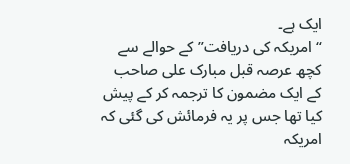ایک ہے۔
“امریکہ کی دریافت” کے حوالے سے کچھ عرصہ قبل مبارک علی صاحب کے ایک مضمون کا ترجمہ کر کے پیش کیا تھا جس پر یہ فرمائش کی گئی کہ امریکہ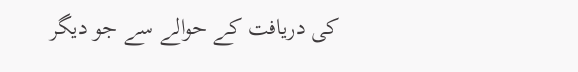کی دریافت کے حوالے سے جو دیگر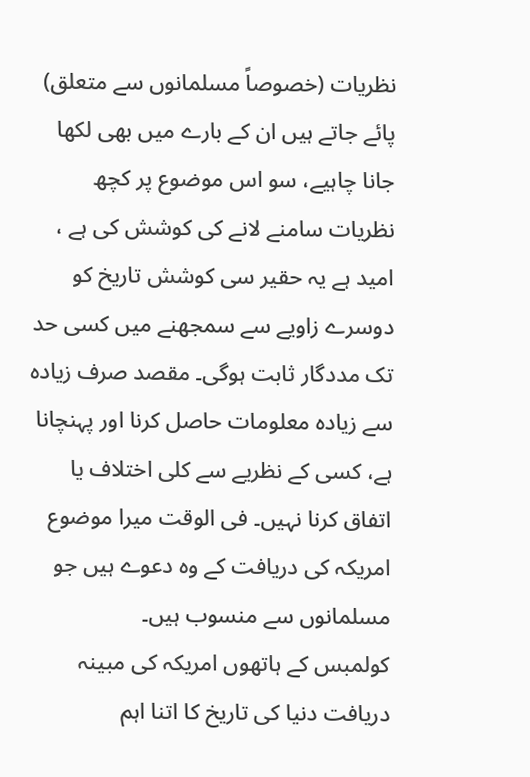نظریات (خصوصاً مسلمانوں سے متعلق) پائے جاتے ہیں ان کے بارے میں بھی لکھا جانا چاہیے، سو اس موضوع پر کچھ نظریات سامنے لانے کی کوشش کی ہے ، امید ہے یہ حقیر سی کوشش تاریخ کو دوسرے زاویے سے سمجھنے میں کسی حد تک مددگار ثابت ہوگی۔ مقصد صرف زیادہ سے زیادہ معلومات حاصل کرنا اور پہنچانا ہے، کسی کے نظریے سے کلی اختلاف یا اتفاق کرنا نہیں۔ فی الوقت میرا موضوع امریکہ کی دریافت کے وہ دعوے ہیں جو مسلمانوں سے منسوب ہیں۔
کولمبس کے ہاتھوں امریکہ کی مبینہ دریافت دنیا کی تاریخ کا اتنا اہم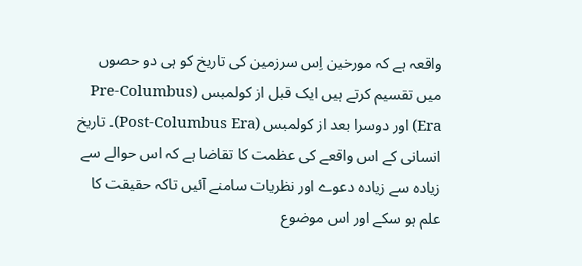واقعہ ہے کہ مورخین اِس سرزمین کی تاریخ کو ہی دو حصوں میں تقسیم کرتے ہیں ایک قبل از کولمبس (Pre-Columbus Era) اور دوسرا بعد از کولمبس (Post-Columbus Era)۔ تاریخ انسانی کے اس واقعے کی عظمت کا تقاضا ہے کہ اس حوالے سے زیادہ سے زیادہ دعوے اور نظریات سامنے آئیں تاکہ حقیقت کا علم ہو سکے اور اس موضوع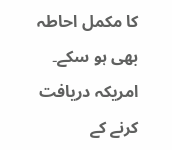کا مکمل احاطہ بھی ہو سکے۔
امریکہ دریافت کرنے کے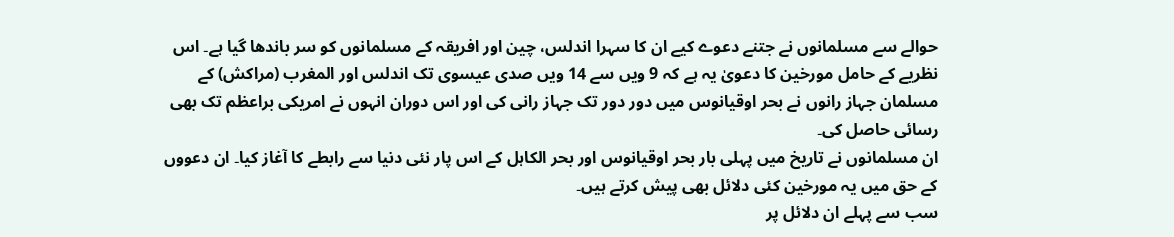حوالے سے مسلمانوں نے جتنے دعوے کیے ان کا سہرا اندلس، چین اور افریقہ کے مسلمانوں کو سر باندھا گیا ہے۔ اس نظریے کے حامل مورخین کا دعویٰ یہ ہے کہ 9 ویں سے 14 ویں صدی عیسوی تک اندلس اور المغرب (مراکش) کے مسلمان جہاز رانوں نے بحر اوقیانوس میں دور دور تک جہاز رانی کی اور اس دوران انہوں نے امریکی براعظم تک بھی رسائی حاصل کی۔
ان مسلمانوں نے تاریخ میں پہلی بار بحر اوقیانوس اور بحر الکاہل کے اس پار نئی دنیا سے رابطے کا آغاز کیا۔ ان دعووں کے حق میں یہ مورخین کئی دلائل بھی پیش کرتے ہیں۔
سب سے پہلے ان دلائل پر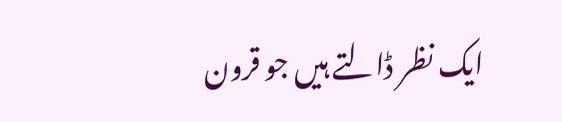ایک نظر ڈالتے ہیں جو قرون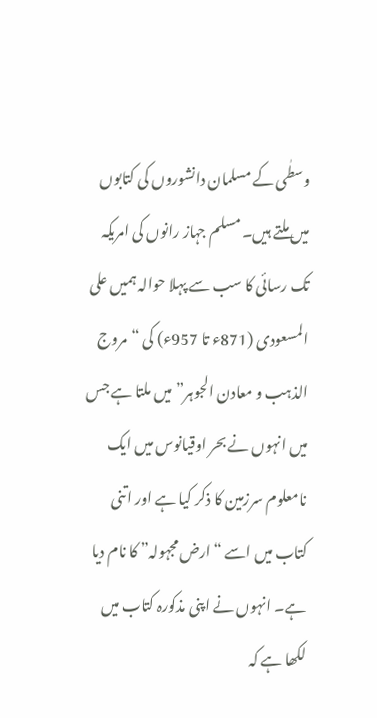وسطٰی کے مسلمان دانشوروں کی کتابوں میں ملتے ہیں۔ مسلم جہاز رانوں کی امریکہ تک رسائی کا سب سے پہلا حوالہ ہمیں علی المسعودی (871ء تا 957ء) کی “مروج الذہب و معادن الجوہر” میں ملتا ہے جس میں انہوں نے بحر اوقیانوس میں ایک نامعلوم سرزمین کا ذکر کیا ہے اور اتنی کتاب میں اسے “ارض مجہولہ” کا نام دیا ہے۔ انہوں نے اپنی مذکورہ کتاب میں لکھا ہے کہ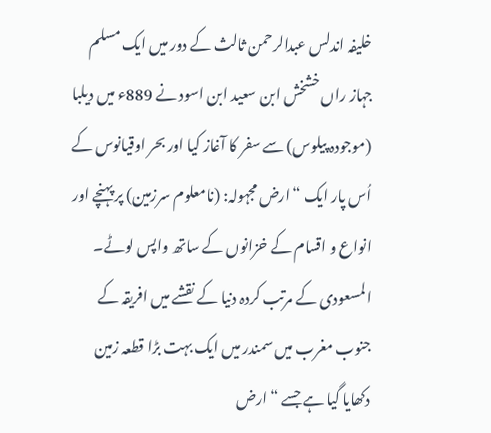خلیفہ اندلس عبدالرحمن ثالث کے دور میں ایک مسلم جہاز راں خشخش ابن سعید ابن اسود نے 889ء میں دیلبا (موجودہ پیلوس) سے سفر کا آغاز کیا اور بحر اوقیانوس کے اُس پار ایک “ارض مجہولہ: (نامعلوم سرزمین) پر پہنچے اور انواع و اقسام کے خزانوں کے ساتھ واپس لوٹے۔ المسعودی کے مرتب کردہ دنیا کے نقشے میں افریقہ کے جنوب مغرب میں سمندر میں ایک بہت بڑا قطعہ زمین دکھایا گیا ہے جسے “ارض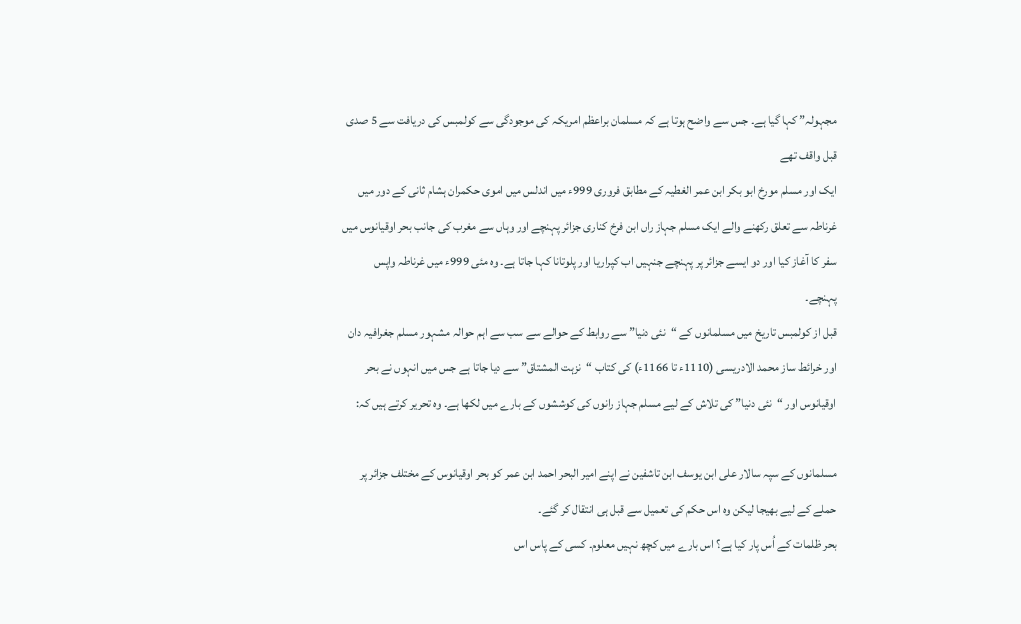مجہولہ” کہا گیا ہے۔ جس سے واضح ہوتا ہے کہ مسلمان براعظم امریکہ کی موجودگی سے کولمبس کی دریافت سے 5 صدی قبل واقف تھے
ایک اور مسلم مورخ ابو بکر ابن عمر الغطیہ کے مطابق فروری 999ء میں اندلس میں اموی حکمران ہشام ثانی کے دور میں غرناطہ سے تعلق رکھنے والے ایک مسلم جہاز راں ابن فرخ کناری جزائر پہنچے اور وہاں سے مغرب کی جانب بحر اوقیانوس میں سفر کا آغاز کیا اور دو ایسے جزائر پر پہنچے جنہیں اب کپراریا اور پلوتانا کہا جاتا ہے۔ وہ مئی 999ء میں غرناطہ واپس پہنچے۔
قبل از کولمبس تاریخ میں مسلمانوں کے “نئی دنیا” سے روابط کے حوالے سے سب سے اہم حوالہ مشہور مسلم جغرافیہ دان اور خرائط ساز محمد الادریسی (1110ء تا 1166ء) کی کتاب “نزہت المشتاق” سے دیا جاتا ہے جس میں انہوں نے بحر اوقیانوس اور “نئی دنیا” کی تلاش کے لیے مسلم جہاز رانوں کی کوششوں کے بارے میں لکھا ہے۔ وہ تحریر کرتے ہیں کہ:

مسلمانوں کے سپہ سالار علی ابن یوسف ابن تاشفین نے اپنے امیر البحر احمد ابن عمر کو بحر اوقیانوس کے مختلف جزائر پر حملے کے لیے بھیجا لیکن وہ اس حکم کی تعمیل سے قبل ہی انتقال کر گئے۔
بحر ظلمات کے اُس پار کیا ہے؟ اس بارے میں کچھ نہیں معلوم۔ کسی کے پاس اس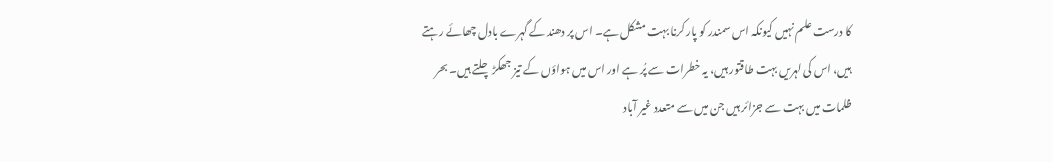کا درست علم نہیں کیونکہ اس سمندر کو پار کرنا بہت مشکل ہے۔ اس پر دھند کے گہرے بادل چھائے رہتے ہیں، اس کی لہریں بہت طاقتور ہیں، یہ خطرات سے پُر ہے اور اس میں ہواؤں کے تیز جھکڑ چلتے ہیں۔ بحر ظلمات میں بہت سے جزائر ہیں جن میں سے متعدد غیر آباد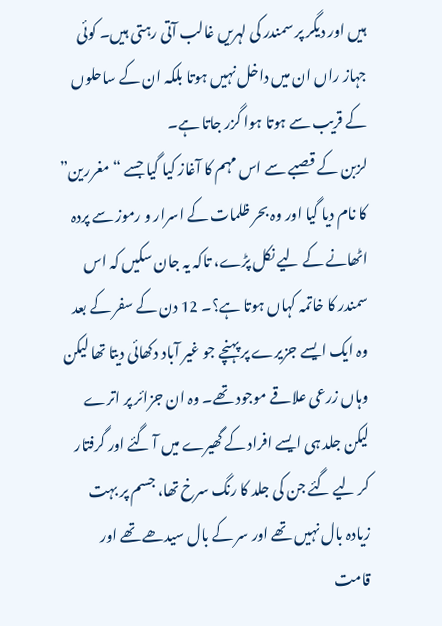ہیں اور دیگر پر سمندر کی لہریں غالب آتی رہتی ہیں۔ کوئی جہاز راں ان میں داخل نہیں ہوتا بلکہ ان کے ساحلوں کے قریب سے ہوتا ہوا گزر جاتا ہے۔
لزبن کے قصبے سے اس مہم کا آغاز کیا گیا جسے “مغررین” کا نام دیا گیا اور وہ بحر ظلمات کے اسرار و رموز سے پردہ اٹھانے کے لیے نکل پڑے، تاکہ یہ جان سکیں کہ اس سمندر کا خاتمہ کہاں ہوتا ہے؟۔ 12 دن کے سفر کے بعد وہ ایک ایسے جزیرے پر پہنچے جو غیر آباد دکھائی دیتا تھا لیکن وہاں زرعی علاقے موجود تھے۔ وہ ان جزائر پر اترے لیکن جلد ہی ایسے افراد کے گھیرے میں آ گئے اور گرفتار کر لیے گئے جن کی جلد کا رنگ سرخ تھا، جسم پر بہت زیادہ بال نہیں تھے اور سر کے بال سیدھے تھے اور قامت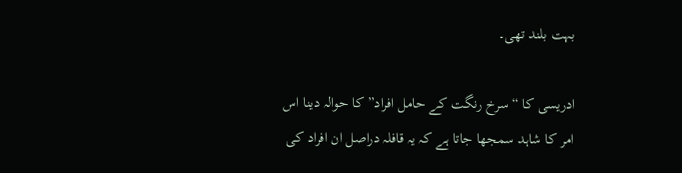بہت بلند تھی۔

ادریسی کا “سرخ رنگت کے حامل افراد” کا حوالہ دینا اس امر کا شاہد سمجھا جاتا ہے کہ یہ قافلہ دراصل ان افراد کی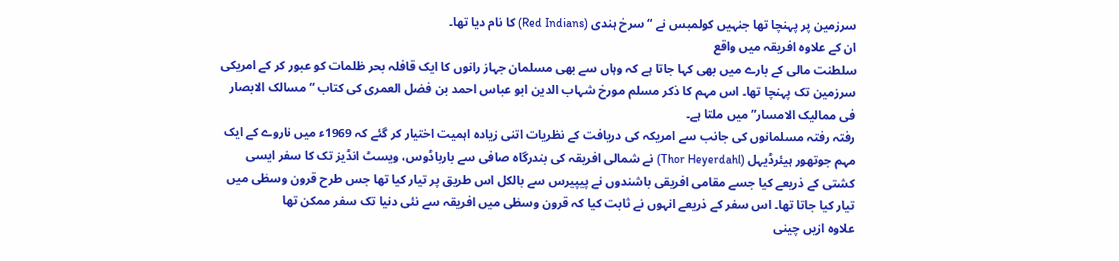سرزمین پر پہنچا تھا جنہیں کولمبس نے “سرخ ہندی (Red Indians) کا نام دیا تھا۔
ان کے علاوہ افریقہ میں واقع
سلطنت مالی کے بارے میں بھی کہا جاتا ہے کہ وہاں سے بھی مسلمان جہاز رانوں کا ایک قافلہ بحر ظلمات کو عبور کر کے امریکی سرزمین تک پہنچا تھا۔ اس مہم کا ذکر مسلم مورخ شہاب الدین ابو عباس احمد بن فضل العمری کی کتاب “مسالک الابصار فی ممالیک الامسار” میں ملتا ہے۔
رفتہ رفتہ مسلمانوں کی جانب سے امریکہ کی دریافت کے نظریات اتنی زیادہ اہمیت اختیار کر گئے کہ 1969ء میں ناروے کے ایک مہم جوتھور ہیئرڈیہل (Thor Heyerdahl) نے شمالی افریقہ کی بندرگاہ صافی سے بارباڈوس، ویسٹ انڈیز تک کا سفر ایسی کشتی کے ذریعے کیا جسے مقامی افریقی باشندوں نے پیپیرس سے بالکل اس طریق پر تیار کیا تھا جس طرح قرون وسطٰی میں تیار کیا جاتا تھا۔ اس سفر کے ذریعے انہوں نے ثابت کیا کہ قرون وسطٰی میں افریقہ سے نئی دنیا تک سفر ممکن تھا
علاوہ ازیں چینی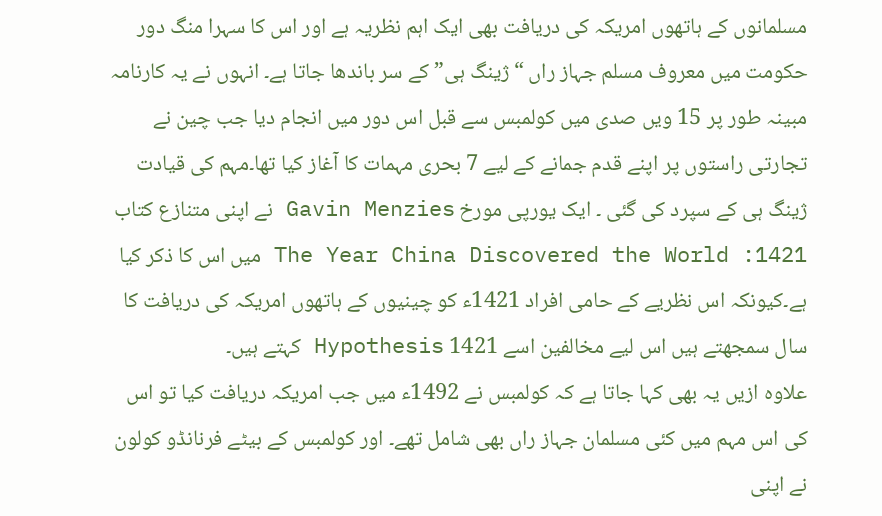مسلمانوں کے ہاتھوں امریکہ کی دریافت بھی ایک اہم نظریہ ہے اور اس کا سہرا منگ دور حکومت میں معروف مسلم جہاز راں “ژینگ ہی” کے سر باندھا جاتا ہے۔ انہوں نے یہ کارنامہ مبینہ طور پر 15 ویں صدی میں کولمبس سے قبل اس دور میں انجام دیا جب چین نے تجارتی راستوں پر اپنے قدم جمانے کے لیے 7 بحری مہمات کا آغاز کیا تھا۔مہم کی قیادت ژینگ ہی کے سپرد کی گئی ۔ ایک یورپی مورخ Gavin Menzies نے اپنی متنازع کتاب 1421: The Year China Discovered the World میں اس کا ذکر کیا ہے۔کیونکہ اس نظریے کے حامی افراد 1421ء کو چینیوں کے ہاتھوں امریکہ کی دریافت کا سال سمجھتے ہیں اس لیے مخالفین اسے 1421 Hypothesis کہتے ہیں۔
علاوہ ازیں یہ بھی کہا جاتا ہے کہ کولمبس نے 1492ء میں جب امریکہ دریافت کیا تو اس کی اس مہم میں کئی مسلمان جہاز راں بھی شامل تھے۔ اور کولمبس کے بیٹے فرنانڈو کولون نے اپنی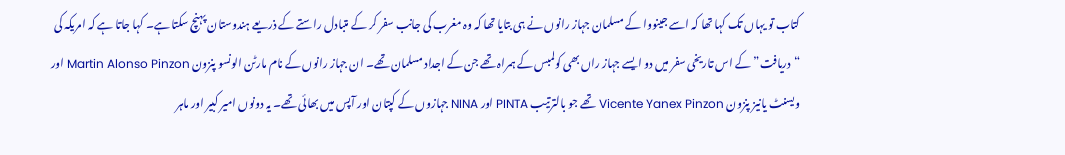کتاب تو یہاں تک کہا تھا کہ اسے جینووا کے مسلمان جہاز رانوں نے ہی بتایا تھا کہ وہ مغرب کی جانب سفر کر کے متبادل راستے کے ذریعے ہندوستان پہنچ سکتا ہے۔ کہا جاتا ہے کہ امریکہ کی “دریافت” کے اس تاریخی سفر میں دو ایسے جہاز راں بھی کولمبس کے ہمراہ تھے جن کے اجداد مسلمان تھے۔ ان جہاز رانوں کے نام مارٹن الونسو پنزون Martin Alonso Pinzon اور ویسنٹ یانیز پنزون Vicente Yanex Pinzon تھے جو بالترتیب PINTA اور NINA جہازوں کے کپتان اور آپس میں بھائی تھے۔ یہ دونوں امیر کبیر اور ماہر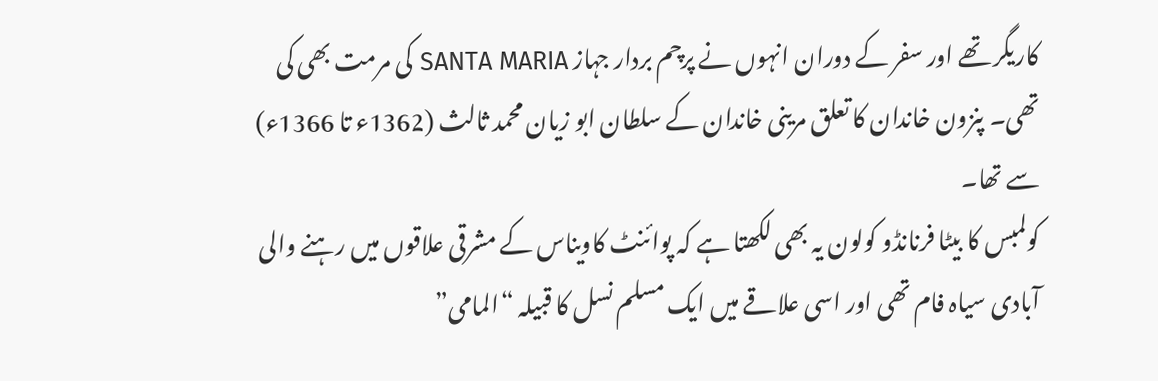کاریگر تھے اور سفر کے دوران انہوں نے پرچم بردار جہاز SANTA MARIA کی مرمت بھی کی تھی۔ پنزون خاندان کا تعلق مرینی خاندان کے سلطان ابو زیان محمد ثالث (1362ء تا 1366ء) سے تھا۔
کولمبس کا بیٹا فرنانڈو کولون یہ بھی لکھتا ہے کہ پوائنٹ کاویناس کے مشرقی علاقوں میں رہنے والی آبادی سیاہ فام تھی اور اسی علاقے میں ایک مسلم نسل کا قبیلہ “المامی”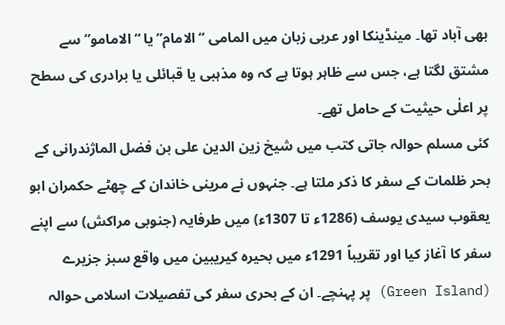بھی آباد تھا۔ مینڈینکا اور عربی زبان میں المامی “الامام” یا “الامامو” سے مشتق لگتا ہے، جس سے ظاہر ہوتا ہے کہ وہ مذہبی یا قبائلی یا برادری کی سطح پر اعلٰی حیثیت کے حامل تھے۔
کئی مسلم حوالہ جاتی کتب میں شیخ زین الدین علی بن فضل الماژندرانی کے بحر ظلمات کے سفر کا ذکر ملتا ہے۔ جنہوں نے مرینی خاندان کے چھٹے حکمران ابو یعقوب سیدی یوسف (1286ء تا 1307ء) میں طرفایہ (جنوبی مراکش) سے اپنے سفر کا آغاز کیا اور تقریباً 1291ء میں بحیرہ کیریبین میں واقع سبز جزیرے (Green Island) پر پہنچے۔ ان کے بحری سفر کی تفصیلات اسلامی حوالہ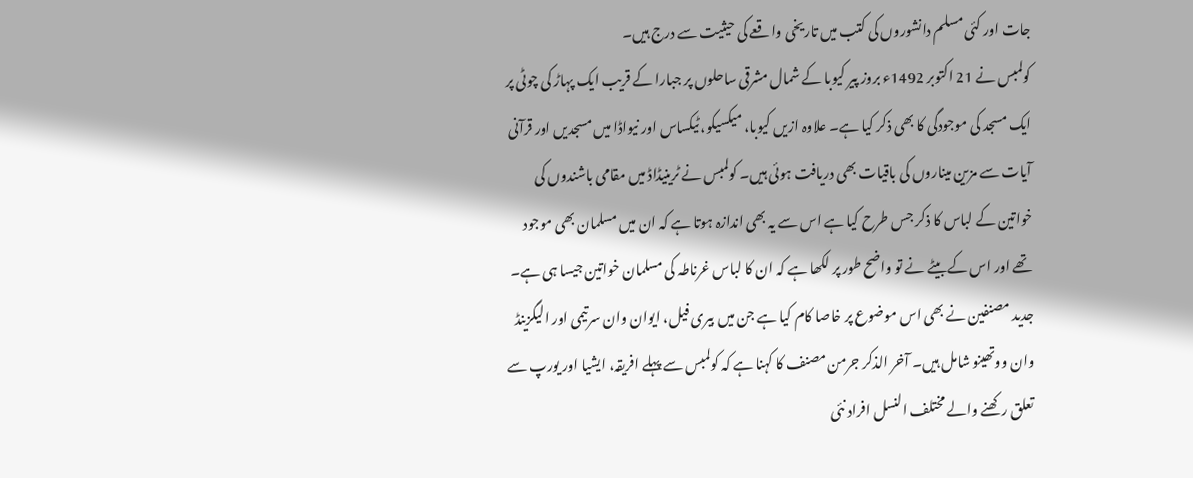جات اور کئی مسلم دانشوروں کی کتب میں تاریخی واقعے کی حیثيت سے درج ہیں۔
کولمبس نے 21 اکتوبر 1492ء بروز پیر کیوبا کے شمال مشرقی ساحلوں پر جبارا کے قریب ایک پہاڑ کی چوٹی پر ایک مسجد کی موجودگی کا بھی ذکر کیا ہے۔ علاوہ ازیں کیوبا، میکسیکو، ٹیکساس اور نیواڈا میں مسجدیں اور قرآنی آیات سے مزین میناروں کی باقیات بھی دریافت ہوئی ہیں۔ کولمبس نے ٹرینیڈاڈ میں مقامی باشندوں کی خواتین کے لباس کا ذکر جس طرح کیا ہے اس سے یہ بھی اندازہ ہوتا ہے کہ ان میں مسلمان بھی موجود تھے اور اس کے بیٹے نے تو واضح طور پر لکھا ہے کہ ان کا لباس غرناطہ کی مسلمان خواتین جیسا ہی ہے۔
جدید مصنفین نے بھی اس موضوع پر خاصا کام کیا ہے جن میں بیری فیل، ایوان وان سرتیمی اور الیگزینڈ وان ووتھینو شامل ہیں۔ آخر الذکر جرمن مصنف کا کہنا ہے کہ کولمبس سے پہلے افریقہ، ایشیا اور یورپ سے تعلق رکھنے والے مختلف النسل افراد نئی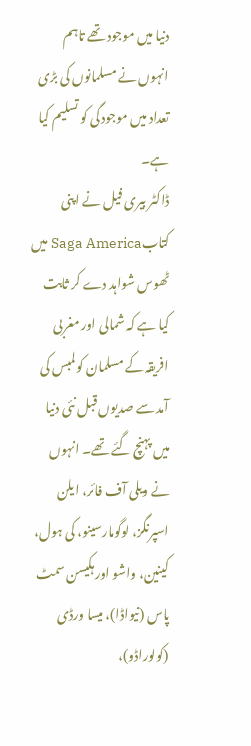دنیا میں موجود تھے تاہم انہوں نے مسلمانوں کی بڑی تعداد میں موجودگی کو تسلیم کیا ہے۔
ڈاکٹر بیری فیل نے اپنی کتابSaga America میں ٹھوس شواہد دے کر ثابت کیا ہے کہ شمالی اور مغربی افریقہ کے مسلمان کولمبس کی آمد سے صدیوں قبل نئی دنیا میں پہنچ گئے تھے۔ انہوں نے ویلی آف فائر، ایلن اسپرنگز، لوگومارسینو، کی ہول، کینین، واشو اور ہکیسن سمٹ پاس (نیواڈا)، میسا ورڈی (کولوراڈو)،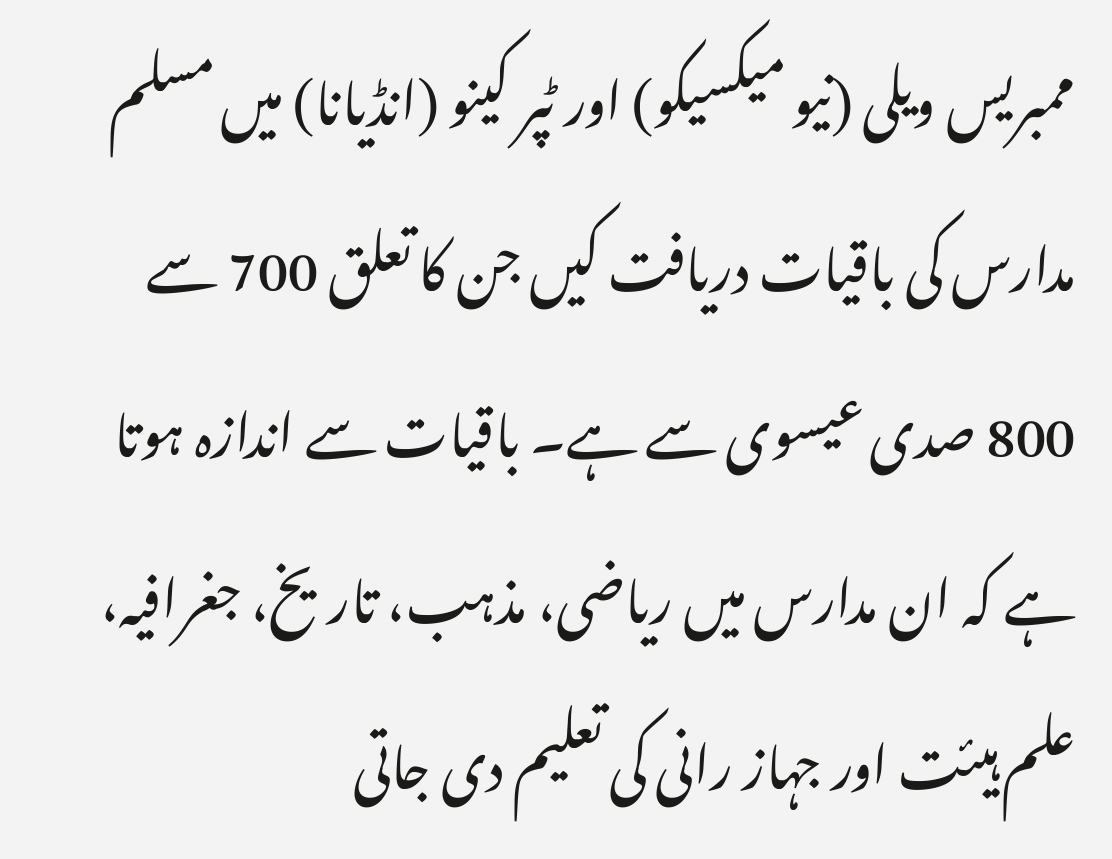ممبریس ویلی (نیو میکسیکو) اور ٹپر کینو (انڈیانا) میں مسلم مدارس کی باقیات دریافت کیں جن کا تعلق 700 سے 800 صدی عیسوی سے ہے۔ باقیات سے اندازہ ہوتا ہے کہ ان مدارس میں ریاضی، مذہب، تاریخ، جغرافیہ، علم ہیئت اور جہاز رانی کی تعلیم دی جاتی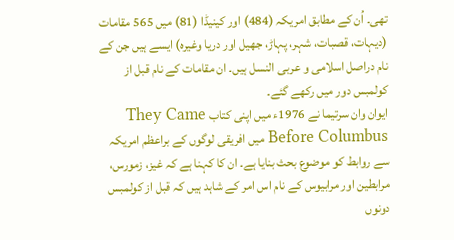تھی۔ اُن کے مطابق امریکہ (484) اور کینیڈا (81) میں 565 مقامات (دیہات، قصبات، شہر، پہاڑ، جھیل اور دریا وغیرہ) ایسے ہیں جن کے نام دراصل اسلامی و عربی النسل ہیں۔ ان مقامات کے نام قبل از کولمبس دور میں رکھے گئے۔
ایوان وان سرتیما نے 1976ء میں اپنی کتاب They Came Before Columbus میں افریقی لوگوں کے براعظم امریکہ سے روابط کو موضوع بحث بنایا ہے۔ ان کا کہنا ہے کہ غیز، زمورس، مرابطین اور مرابیوس کے نام اس امر کے شاہد ہیں کہ قبل از کولمبس دونوں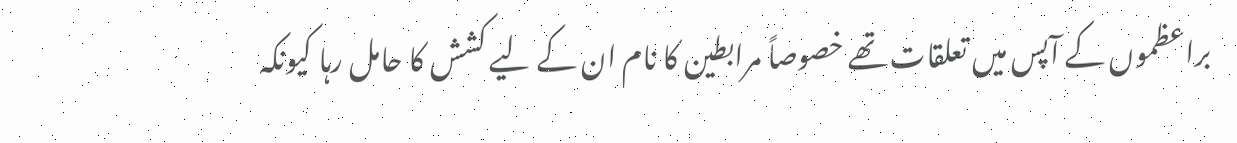براعظموں کے آپس میں تعلقات تھے خصوصاً مرابطین کا نام ان کے لیے کشش کا حامل رہا کیونکہ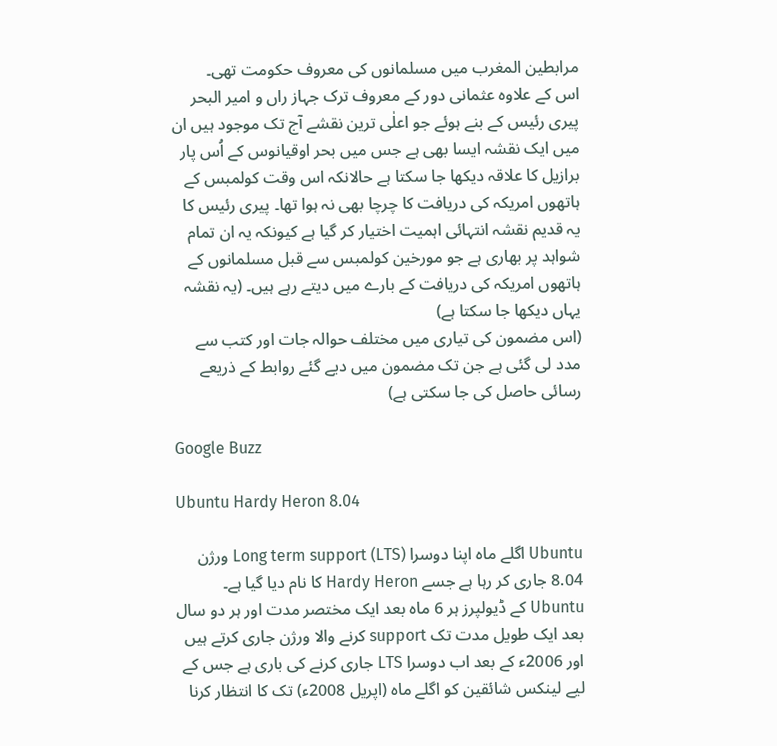مرابطین المغرب میں مسلمانوں کی معروف حکومت تھی۔
اس کے علاوہ عثمانی دور کے معروف ترک جہاز راں و امیر البحر پیری رئیس کے بنے ہوئے جو اعلٰی ترین نقشے آج تک موجود ہیں ان میں ایک نقشہ ایسا بھی ہے جس میں بحر اوقیانوس کے اُس پار برازیل کا علاقہ دیکھا جا سکتا ہے حالانکہ اس وقت کولمبس کے ہاتھوں امریکہ کی دریافت کا چرچا بھی نہ ہوا تھا۔ پیری رئیس کا یہ قدیم نقشہ انتہائی اہمیت اختیار کر گیا ہے کیونکہ یہ ان تمام شواہد پر بھاری ہے جو مورخین کولمبس سے قبل مسلمانوں کے ہاتھوں امریکہ کی دریافت کے بارے میں دیتے رہے ہیں۔ (یہ نقشہ یہاں دیکھا جا سکتا ہے)
(اس مضمون کی تیاری میں مختلف حوالہ جات اور کتب سے مدد لی گئی ہے جن تک مضمون میں دیے گئے روابط کے ذریعے رسائی حاصل کی جا سکتی ہے)

Google Buzz

Ubuntu Hardy Heron 8.04

Ubuntu اگلے ماہ اپنا دوسرا Long term support (LTS) ورژن 8.04 جاری کر رہا ہے جسے Hardy Heron کا نام دیا گیا ہے۔ Ubuntu کے ڈیولپرز ہر 6 ماہ بعد ایک مختصر مدت اور ہر دو سال بعد ایک طویل مدت تک support کرنے والا ورژن جاری کرتے ہیں اور 2006ء کے بعد اب دوسرا LTS جاری کرنے کی باری ہے جس کے لیے لینکس شائقین کو اگلے ماہ (اپریل 2008ء) تک کا انتظار کرنا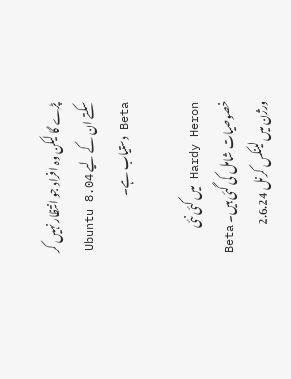پڑے گا لیکن وہ افراد جو انتظار نہیں کر سکتے ان کے لیے Ubuntu 8.04 Beta دستیاب ہے۔

Hardy Heron میں کئی نئی خصوصیات شامل کی گئی ہیں۔ Beta ورژن میں لینکس کرنل 2.6.24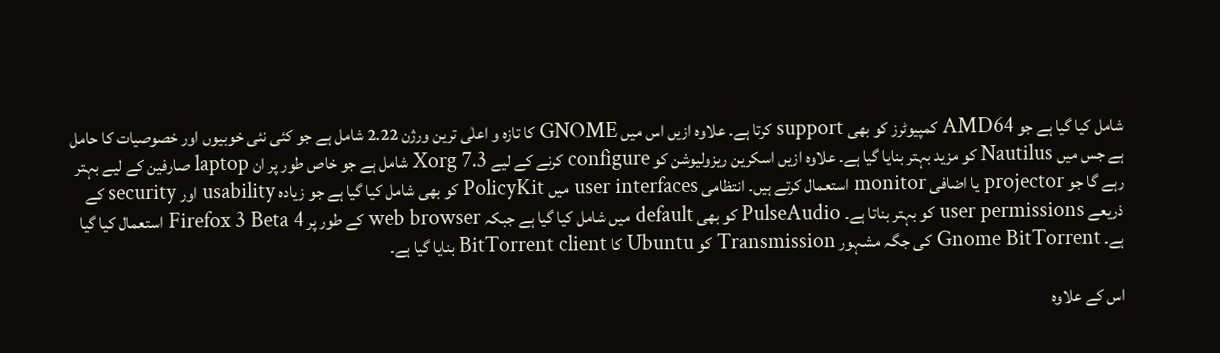شامل کیا گیا ہے جو AMD64 کمپیوٹرز کو بھی support کرتا ہے۔ علاوہ ازیں اس میں GNOME کا تازہ و اعلٰی ترین ورژن 2.22 شامل ہے جو کئی نئی خوبیوں اور خصوصیات کا حامل ہے جس میں Nautilus کو مزید بہتر بنایا گیا ہے۔ علاوہ ازیں اسکرین ریزولیوشن کو configure کرنے کے لیے Xorg 7.3 شامل ہے جو خاص طور پر ان laptop صارفین کے لیے بہتر رہے گا جو projector یا اضافی monitor استعمال کرتے ہیں۔ انتظامی user interfaces میں PolicyKit کو بھی شامل کیا گیا ہے جو زیادہ usability اور security کے ذریعے user permissions کو بہتر بناتا ہے۔ PulseAudio کو بھی default میں شامل کیا گیا ہے جبکہ web browser کے طور پر Firefox 3 Beta 4 استعمال کیا گیا ہے۔ Gnome BitTorrent کی جگہ مشہور Transmission کو Ubuntu کا BitTorrent client بنایا گیا ہے۔

اس کے علاوہ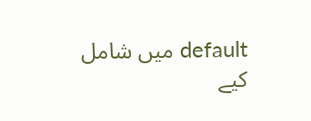default میں شامل کیے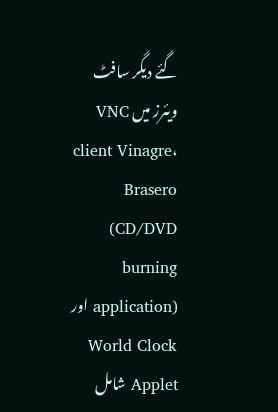گئے دیگر سافٹ ویئرز میں VNC client Vinagre، Brasero (CD/DVD burning application) اور World Clock Applet شامل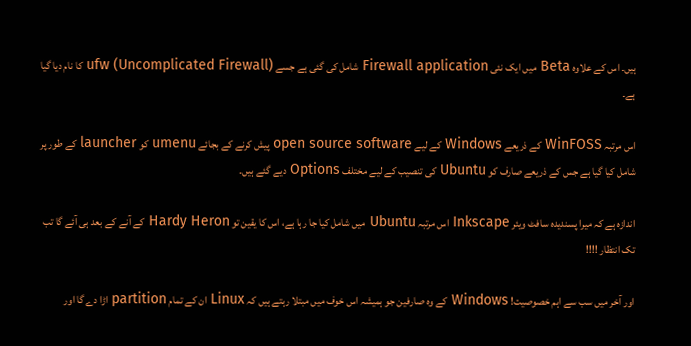ہیں۔ اس کے علاوہ Beta میں ایک نئی Firewall application شامل کی گئی ہے جسے ufw (Uncomplicated Firewall) کا نام دیا گیا ہے۔

اس مرتبہ WinFOSS کے ذریعے Windows کے لیے open source software پیش کرنے کے بجائے umenu کو launcher کے طور پر شامل کیا گیا ہے جس کے ذریعے صارف کو Ubuntu کی تنصیب کے لیے مختلف Options دیے گئے ہیں۔

اندازہ ہے کہ میرا پسندیدہ سافٹ ویئر Inkscape اس مرتبہ Ubuntu میں شامل کیا جا رہا ہے، اس کا یقین تو Hardy Heron کے آنے کے بعد ہی آئے گا تب تک انتظار !!!!

اور آخر میں سب سے اہم خصوصیت! Windows کے وہ صارفین جو ہمیشہ اس خوف میں مبتلا رہتے ہیں کہ Linux ان کے تمام partition اڑا دے گا اور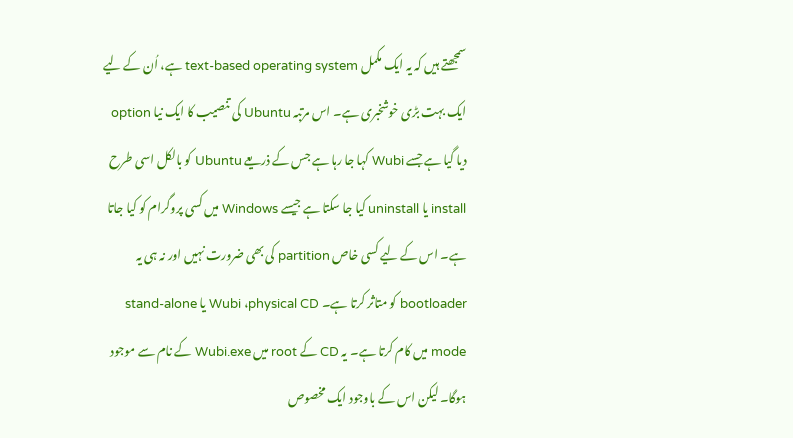سمجھتے ہیں کہ یہ ایک مکمل text-based operating system ہے، اُن کے لیے ایک بہت بڑی خوشخبری ہے۔ اس مرتبہ Ubuntu کی تنصیب کا ایک نیا option دیا گیا ہے جسے Wubi کہا جا رہا ہے جس کے ذریعے Ubuntu کو بالکل اسی طرح install یا uninstall کیا جا سکتا ہے جیسے Windows میں کسی پروگرام کو کیا جاتا ہے۔ اس کے لیے کسی خاص partition کی بھی ضرورت نہیں اور نہ ہی یہ bootloader کو متاثر کرتا ہے۔ Wubi ،physical CD یا stand-alone mode میں کام کرتا ہے۔ یہ CD کے root میں Wubi.exe کے نام سے موجود ہوگا۔ لیکن اس کے باوجود ایک مخصوص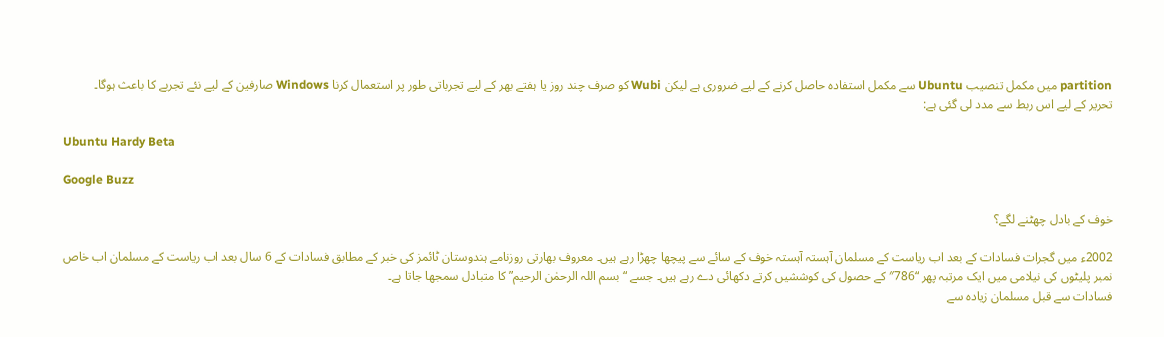partition میں مکمل تنصیب Ubuntu سے مکمل استفادہ حاصل کرنے کے لیے ضروری ہے لیکن Wubi کو صرف چند روز یا ہفتے بھر کے لیے تجرباتی طور پر استعمال کرنا Windows صارفین کے لیے نئے تجربے کا باعث ہوگا۔
تحریر کے لیے اس ربط سے مدد لی گئی ہے:

Ubuntu Hardy Beta

Google Buzz

خوف کے بادل چھٹنے لگے؟

2002ء میں گجرات فسادات کے بعد اب ریاست کے مسلمان آہستہ آہستہ خوف کے سائے سے پیچھا چھڑا رہے ہیں۔ معروف بھارتی روزنامے ہندوستان ٹائمز کی خبر کے مطابق فسادات کے 6 سال بعد اب ریاست کے مسلمان اب خاص نمبر پلیٹوں کی نیلامی میں ایک مرتبہ پھر “786″ کے حصول کی کوششیں کرتے دکھائی دے رہے ہیں۔ جسے “بسم اللہ الرحمٰن الرحیم” کا متبادل سمجھا جاتا ہے۔
فسادات سے قبل مسلمان زیادہ سے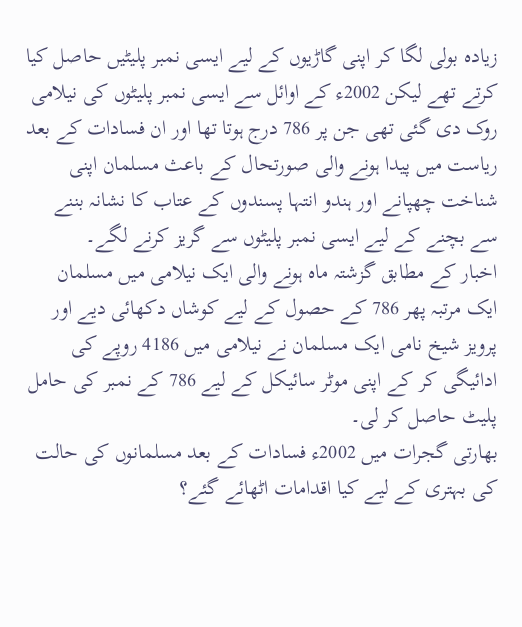زیادہ بولی لگا کر اپنی گاڑیوں کے لیے ایسی نمبر پلیٹیں حاصل کیا کرتے تھے لیکن 2002ء کے اوائل سے ایسی نمبر پلیٹوں کی نیلامی روک دی گئی تھی جن پر 786 درج ہوتا تھا اور ان فسادات کے بعد ریاست میں پیدا ہونے والی صورتحال کے باعث مسلمان اپنی شناخت چھپانے اور ہندو انتہا پسندوں کے عتاب کا نشانہ بننے سے بچنے کے لیے ایسی نمبر پلیٹوں سے گریز کرنے لگے۔
اخبار کے مطابق گزشتہ ماہ ہونے والی ایک نیلامی میں مسلمان ایک مرتبہ پھر 786 کے حصول کے لیے کوشاں دکھائی دیے اور پرویز شیخ نامی ایک مسلمان نے نیلامی میں 4186 روپے کی ادائیگی کر کے اپنی موٹر سائیکل کے لیے 786 کے نمبر کی حامل پلیٹ حاصل کر لی۔
بھارتی گجرات میں 2002ء فسادات کے بعد مسلمانوں کی حالت کی بہتری کے لیے کیا اقدامات اٹھائے گئے؟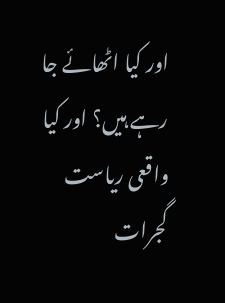اور کیا اٹھائے جا رہے ہیں؟ اور کیا واقعی ریاست گجرات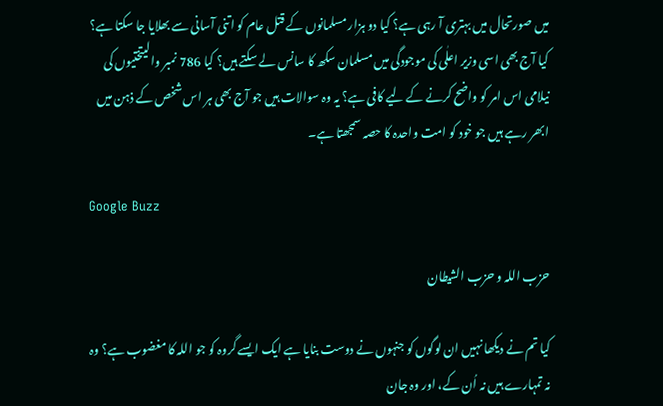میں صورتحال میں بہتری آ رہی ہے؟ کیا دو ہزار مسلمانوں کے قتل عام کو اتنی آسانی سے بھلایا جا سکتا ہے؟ کیا آج بھی اسی وزیر اعلٰی کی موجودگی میں مسلمان سکھ کا سانس لے سکتے ہیں؟ کیا 786 نمبر والیتختیوں کی نیلامی اس امر کو واضح کرنے کے لیے کافی ہے؟ یہ وہ سوالات ہیں جو آج بھی ہر اس شخص کے ذہن میں ابھر رہے ہیں جو خود کو امت واحدہ کا حصہ سمجھتا ہے۔

Google Buzz

حزب اللہ و حزب الشیطان

کیا تم نے دیکھا نہیں ان لوگوں کو جنہوں نے دوست بنایا ہے ایک ایسے گروہ کو جو اللہ کا مغضوب ہے؟ وہ نہ تمہارے ہیں نہ اُن کے، اور وہ جان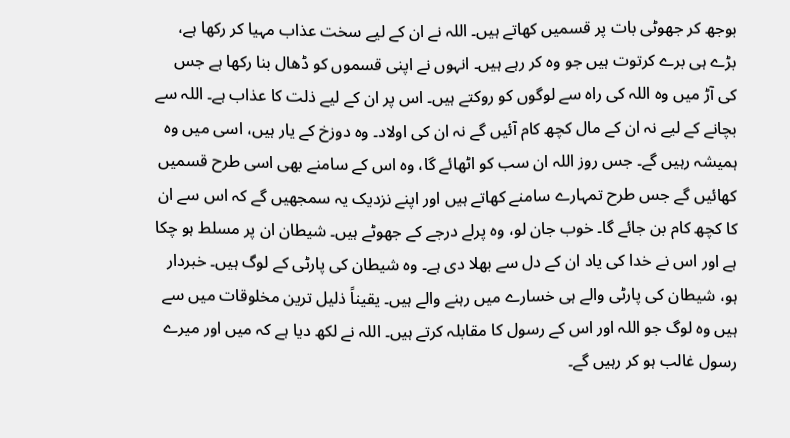بوجھ کر جھوٹی بات پر قسمیں کھاتے ہیں۔ اللہ نے ان کے لیے سخت عذاب مہیا کر رکھا ہے، بڑے ہی برے کرتوت ہیں جو وہ کر رہے ہیں۔ انہوں نے اپنی قسموں کو ڈھال بنا رکھا ہے جس کی آڑ میں وہ اللہ کی راہ سے لوگوں کو روکتے ہیں۔ اس پر ان کے لیے ذلت کا عذاب ہے۔ اللہ سے بچانے کے لیے نہ ان کے مال کچھ کام آئیں گے نہ ان کی اولاد۔ وہ دوزخ کے یار ہیں، اسی میں وہ ہمیشہ رہیں گے۔ جس روز اللہ ان سب کو اٹھائے گا، وہ اس کے سامنے بھی اسی طرح قسمیں کھائیں گے جس طرح تمہارے سامنے کھاتے ہیں اور اپنے نزدیک یہ سمجھیں گے کہ اس سے ان کا کچھ کام بن جائے گا۔ خوب جان لو، وہ پرلے درجے کے جھوٹے ہیں۔ شیطان ان پر مسلط ہو چکا ہے اور اس نے خدا کی یاد ان کے دل سے بھلا دی ہے۔ وہ شیطان کی پارٹی کے لوگ ہیں۔ خبردار ہو، شیطان کی پارٹی والے ہی خسارے میں رہنے والے ہیں۔ یقیناً ذلیل ترین مخلوقات میں سے ہیں وہ لوگ جو اللہ اور اس کے رسول کا مقابلہ کرتے ہیں۔ اللہ نے لکھ دیا ہے کہ میں اور میرے رسول غالب ہو کر رہیں گے۔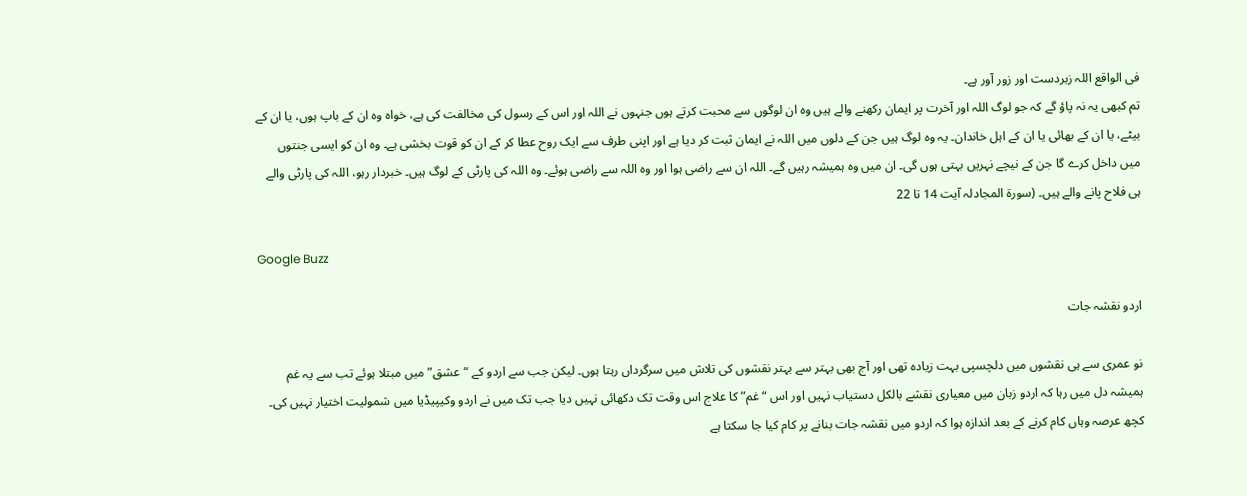فی الواقع اللہ زبردست اور زور آور ہے۔
تم کبھی یہ نہ پاؤ گے کہ جو لوگ اللہ اور آخرت پر ایمان رکھنے والے ہیں وہ ان لوگوں سے محبت کرتے ہوں جنہوں نے اللہ اور اس کے رسول کی مخالفت کی ہے، خواہ وہ ان کے باپ ہوں، یا ان کے بیٹے، یا ان کے بھائی یا ان کے اہل خاندان۔ یہ وہ لوگ ہیں جن کے دلوں میں اللہ نے ایمان ثبت کر دیا ہے اور اپنی طرف سے ایک روح عطا کر کے ان کو قوت بخشی ہے۔ وہ ان کو ایسی جنتوں میں داخل کرے گا جن کے نیچے نہریں بہتی ہوں گی۔ ان میں وہ ہمیشہ رہیں گے۔ اللہ ان سے راضی ہوا اور وہ اللہ سے راضی ہوئے۔ وہ اللہ کی پارٹی کے لوگ ہیں۔ خبردار رہو، اللہ کی پارٹی والے ہی فلاح پانے والے ہیں۔ (سورۃ المجادلہ آیت 14 تا 22

Google Buzz

اردو نقشہ جات

نو عمری سے ہی نقشوں میں دلچسپی بہت زیادہ تھی اور آج بھی بہتر سے بہتر نقشوں کی تلاش میں سرگرداں رہتا ہوں۔ لیکن جب سے اردو کے “عشق” میں مبتلا ہوئے تب سے یہ غم ہمیشہ دل میں رہا کہ اردو زبان میں معیاری نقشے بالکل دستیاب نہیں اور اس “غم” کا علاج اس وقت تک دکھائی نہیں دیا جب تک میں نے اردو وکیپیڈیا میں شمولیت اختیار نہیں کی۔ کچھ عرصہ وہاں کام کرنے کے بعد اندازہ ہوا کہ اردو میں نقشہ جات بنانے پر کام کیا جا سکتا ہے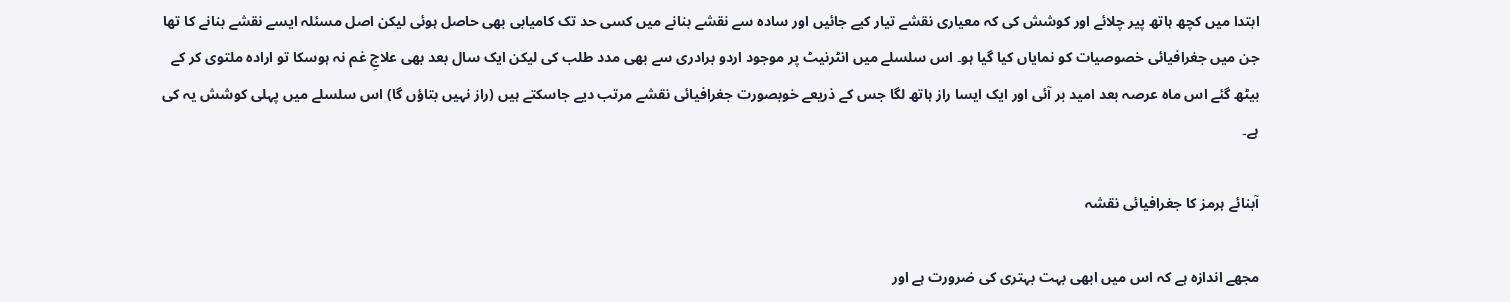ابتدا میں کچھ ہاتھ پیر چلائے اور کوشش کی کہ معیاری نقشے تیار کیے جائیں اور سادہ سے نقشے بنانے میں کسی حد تک کامیابی بھی حاصل ہوئی لیکن اصل مسئلہ ایسے نقشے بنانے کا تھا جن میں جغرافیائی خصوصیات کو نمایاں کیا گیا ہو۔ اس سلسلے میں انٹرنیٹ پر موجود اردو برادری سے بھی مدد طلب کی لیکن ایک سال بعد بھی علاجِ غم نہ ہوسکا تو ارادہ ملتوی کر کے بیٹھ گئے اس ماہ عرصہ بعد امید بر آئی اور ایک ایسا راز ہاتھ لگا جس کے ذریعے خوبصورت جغرافیائی نقشے مرتب دیے جاسکتے ہیں (راز نہیں بتاؤں گا) اس سلسلے میں پہلی کوشش یہ کی ہے۔

آبنائے ہرمز کا جغرافیائی نقشہ

مجھے اندازہ ہے کہ اس میں ابھی بہت بہتری کی ضرورت ہے اور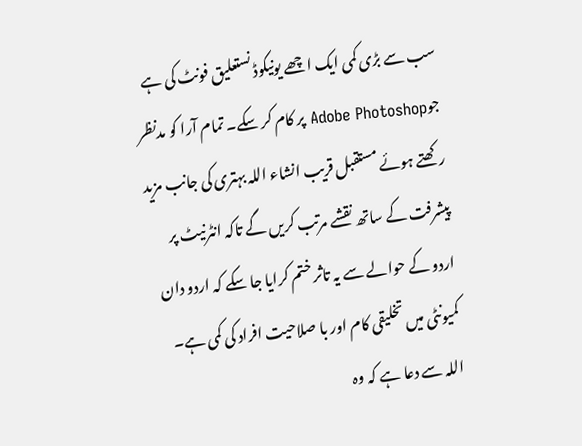سب سے بڑی کمی ایک اچھے یونیکوڈ نستعلیق فونٹ کی ہے جوAdobe Photoshop پر کام کر سکے۔ تمام آرا کو مدنظر رکھتے ہوئے مستقبل قریب انشاء اللہ بہتری کی جانب مزید پیشرفت کے ساتھ نقشے مرتب کریں گے تاکہ انٹرنیٹ پر اردو کے حوالے سے یہ تاثر ختم کرایا جا سکے کہ اردو دان کمیونٹی میں تخلیقی کام اور با صلاحیت افراد کی کمی ہے۔ اللہ سے دعا ہے کہ وہ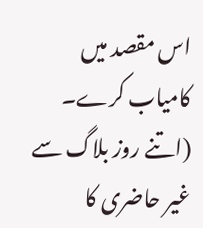اس مقصد میں کامیاب کرے۔
(اتنے روز بلاگ سے غیر حاضری کا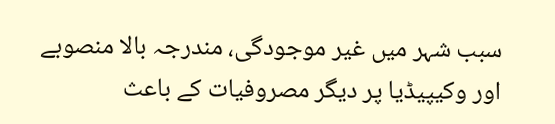سبب شہر میں غیر موجودگی، مندرجہ بالا منصوبے اور وکیپیڈیا پر دیگر مصروفیات کے باعث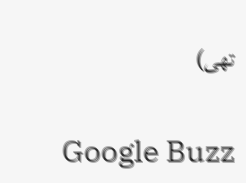تھی)

Google Buzz